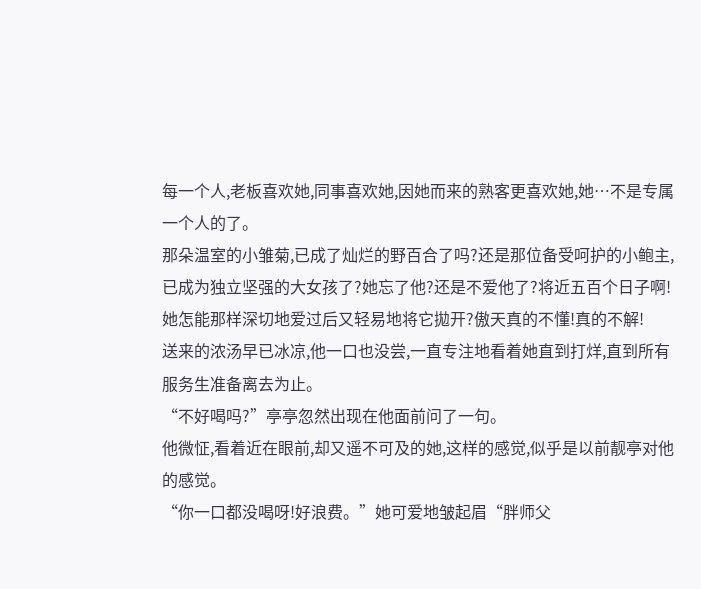每一个人,老板喜欢她,同事喜欢她,因她而来的熟客更喜欢她,她…不是专属一个人的了。
那朵温室的小雏菊,已成了灿烂的野百合了吗?还是那位备受呵护的小鲍主,已成为独立坚强的大女孩了?她忘了他?还是不爱他了?将近五百个日子啊!她怎能那样深切地爱过后又轻易地将它拋开?傲天真的不懂!真的不解!
送来的浓汤早已冰凉,他一口也没尝,一直专注地看着她直到打烊,直到所有服务生准备离去为止。
“不好喝吗?”亭亭忽然出现在他面前问了一句。
他微怔,看着近在眼前,却又遥不可及的她,这样的感觉,似乎是以前靓亭对他的感觉。
“你一口都没喝呀!好浪费。”她可爱地皱起眉“胖师父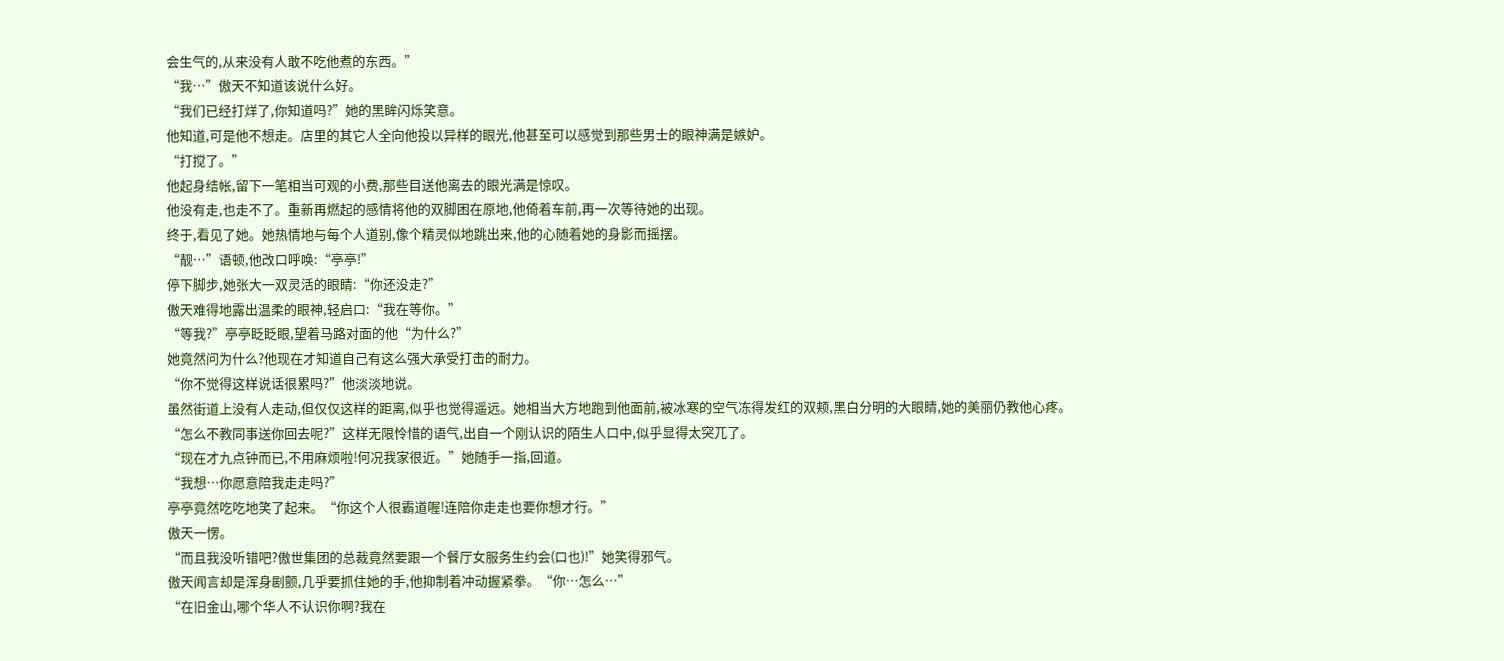会生气的,从来没有人敢不吃他煮的东西。”
“我…”傲天不知道该说什么好。
“我们已经打烊了,你知道吗?”她的黑眸闪烁笑意。
他知道,可是他不想走。店里的其它人全向他投以异样的眼光,他甚至可以感觉到那些男士的眼神满是嫉妒。
“打搅了。”
他起身结帐,留下一笔相当可观的小费,那些目送他离去的眼光满是惊叹。
他没有走,也走不了。重新再燃起的感情将他的双脚困在原地,他倚着车前,再一次等待她的出现。
终于,看见了她。她热情地与每个人道别,像个精灵似地跳出来,他的心随着她的身影而摇摆。
“靓…”语顿,他改口呼唤:“亭亭!”
停下脚步,她张大一双灵活的眼睛:“你还没走?”
傲天难得地露出温柔的眼神,轻启口:“我在等你。”
“等我?”亭亭眨眨眼,望着马路对面的他“为什么?”
她竟然问为什么?他现在才知道自己有这么强大承受打击的耐力。
“你不觉得这样说话很累吗?”他淡淡地说。
虽然街道上没有人走动,但仅仅这样的距离,似乎也觉得遥远。她相当大方地跑到他面前,被冰寒的空气冻得发红的双颊,黑白分明的大眼睛,她的美丽仍教他心疼。
“怎么不教同事送你回去呢?”这样无限怜惜的语气,出自一个刚认识的陌生人口中,似乎显得太突兀了。
“现在才九点钟而已,不用麻烦啦!何况我家很近。”她随手一指,回道。
“我想…你愿意陪我走走吗?”
亭亭竟然吃吃地笑了起来。“你这个人很霸道喔!连陪你走走也要你想才行。”
傲天一愣。
“而且我没听错吧?傲世集团的总裁竟然要跟一个餐厅女服务生约会(口也)!”她笑得邪气。
傲天闻言却是浑身剧颤,几乎要抓住她的手,他抑制着冲动握紧拳。“你…怎么…”
“在旧金山,哪个华人不认识你啊?我在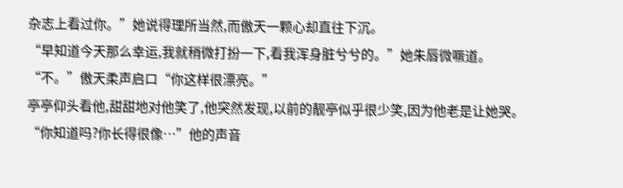杂志上看过你。”她说得理所当然,而傲天一颗心却直往下沉。
“早知道今天那么幸运,我就稍微打扮一下,看我浑身脏兮兮的。”她朱唇微噘道。
“不。”傲天柔声启口“你这样很漂亮。”
亭亭仰头看他,甜甜地对他笑了,他突然发现,以前的靓亭似乎很少笑,因为他老是让她哭。
“你知道吗?你长得很像…”他的声音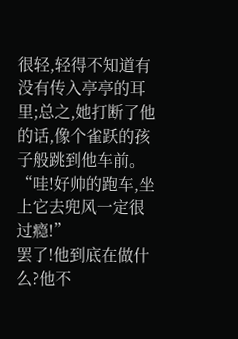很轻,轻得不知道有没有传入亭亭的耳里;总之,她打断了他的话,像个雀跃的孩子般跳到他车前。
“哇!好帅的跑车,坐上它去兜风一定很过瘾!”
罢了!他到底在做什么?他不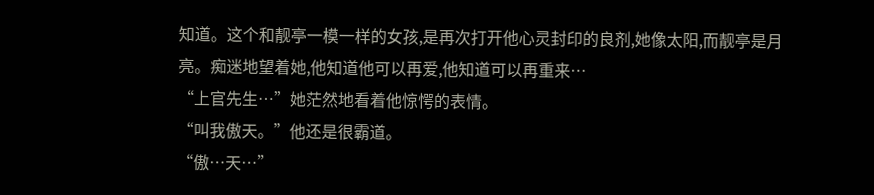知道。这个和靓亭一模一样的女孩,是再次打开他心灵封印的良剂,她像太阳,而靓亭是月亮。痴迷地望着她,他知道他可以再爱,他知道可以再重来…
“上官先生…”她茫然地看着他惊愕的表情。
“叫我傲天。”他还是很霸道。
“傲…天…”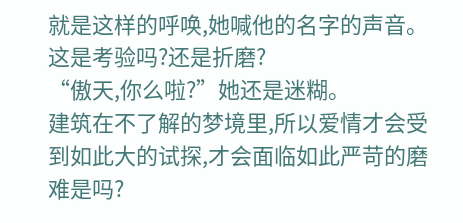就是这样的呼唤,她喊他的名字的声音。这是考验吗?还是折磨?
“傲天,你么啦?”她还是迷糊。
建筑在不了解的梦境里,所以爱情才会受到如此大的试探,才会面临如此严苛的磨难是吗?